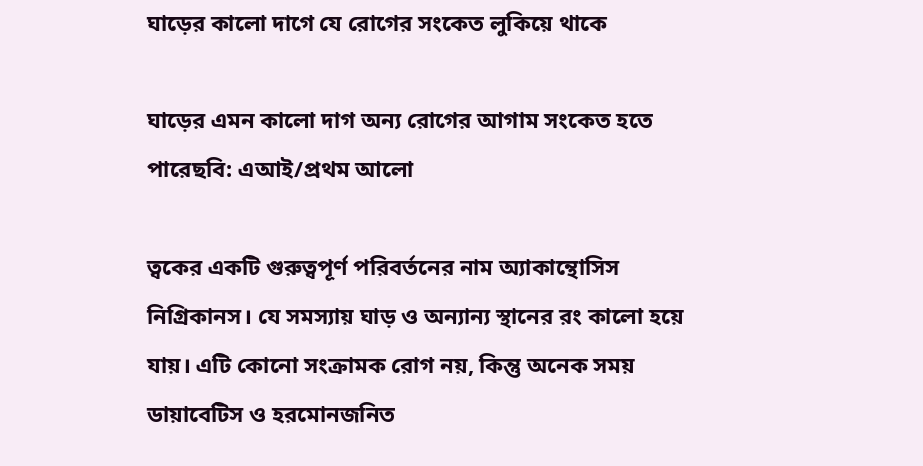ঘাড়ের কালো দাগে যে রোগের সংকেত লুকিয়ে থাকে

ঘাড়ের এমন কালো দাগ অন্য রোগের আগাম সংকেত হতে পারেছবি: এআই/প্রথম আলো

ত্বকের একটি গুরুত্বপূর্ণ পরিবর্তনের নাম অ্যাকান্থোসিস নিগ্রিকানস। যে সমস্যায় ঘাড় ও অন্যান্য স্থানের রং কালো হয়ে যায়। এটি কোনো সংক্রামক রোগ নয়, কিন্তু অনেক সময় ডায়াবেটিস ও হরমোনজনিত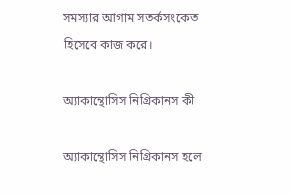সমস্যার আগাম সতর্কসংকেত হিসেবে কাজ করে।

অ্যাকান্থোসিস নিগ্রিকানস কী

অ্যাকান্থোসিস নিগ্রিকানস হলে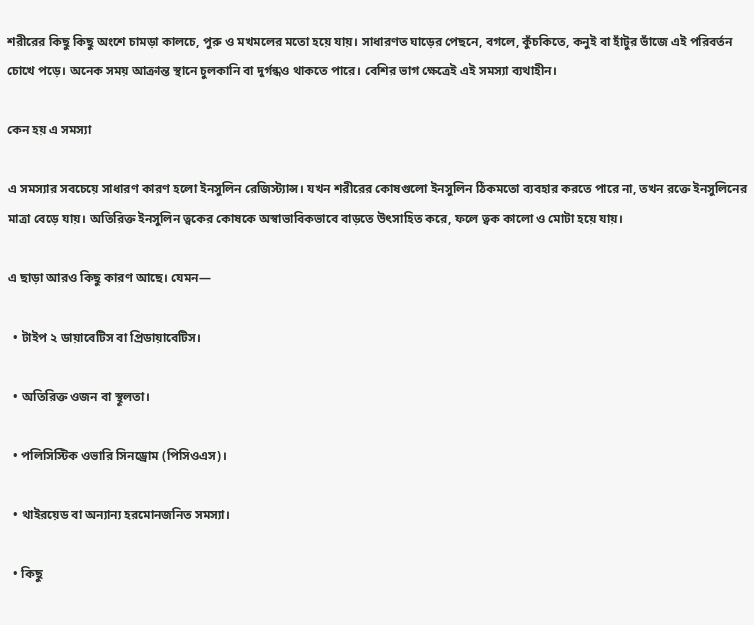শরীরের কিছু কিছু অংশে চামড়া কালচে, পুরু ও মখমলের মতো হয়ে যায়। সাধারণত ঘাড়ের পেছনে, বগলে, কুঁচকিতে, কনুই বা হাঁটুর ভাঁজে এই পরিবর্তন চোখে পড়ে। অনেক সময় আক্রান্ত স্থানে চুলকানি বা দুর্গন্ধও থাকতে পারে। বেশির ভাগ ক্ষেত্রেই এই সমস্যা ব্যথাহীন।

কেন হয় এ সমস্যা

এ সমস্যার সবচেয়ে সাধারণ কারণ হলো ইনসুলিন রেজিস্ট্যান্স। যখন শরীরের কোষগুলো ইনসুলিন ঠিকমতো ব্যবহার করতে পারে না, তখন রক্তে ইনসুলিনের মাত্রা বেড়ে যায়। অতিরিক্ত ইনসুলিন ত্বকের কোষকে অস্বাভাবিকভাবে বাড়তে উৎসাহিত করে, ফলে ত্বক কালো ও মোটা হয়ে যায়।

এ ছাড়া আরও কিছু কারণ আছে। যেমন—

  • টাইপ ২ ডায়াবেটিস বা প্রিডায়াবেটিস।

  • অতিরিক্ত ওজন বা স্থূলতা।

  • পলিসিস্টিক ওভারি সিনড্রোম (পিসিওএস)।

  • থাইরয়েড বা অন্যান্য হরমোনজনিত সমস্যা।

  • কিছু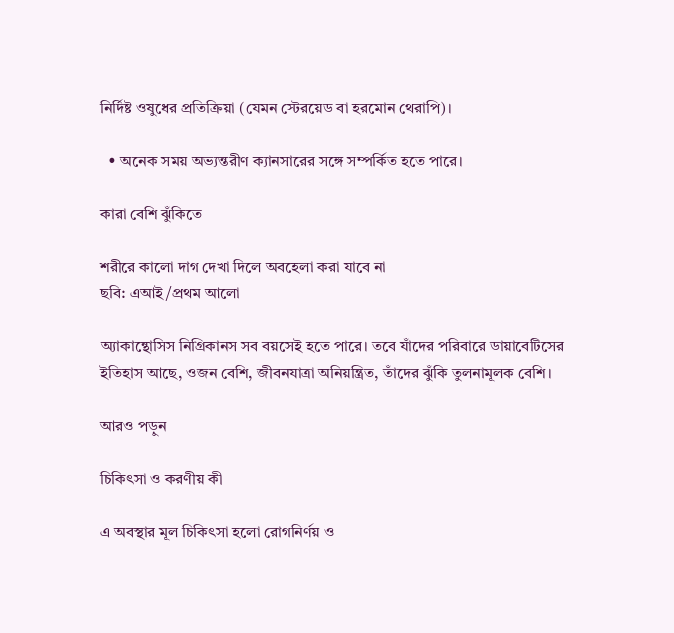নির্দিষ্ট ওষুধের প্রতিক্রিয়া (যেমন স্টেরয়েড বা হরমোন থেরাপি)।

  • অনেক সময় অভ্যন্তরীণ ক্যানসারের সঙ্গে সম্পর্কিত হতে পারে।

কারা বেশি ঝুঁকিতে

শরীরে কালো দাগ দেখা দিলে অবহেলা করা যাবে না
ছবি: এআই/প্রথম আলো

অ্যাকান্থোসিস নিগ্রিকানস সব বয়সেই হতে পারে। তবে যাঁদের পরিবারে ডায়াবেটিসের ইতিহাস আছে, ওজন বেশি, জীবনযাত্রা অনিয়ন্ত্রিত, তাঁদের ঝুঁকি তুলনামূলক বেশি।

আরও পড়ুন

চিকিৎসা ও করণীয় কী

এ অবস্থার মূল চিকিৎসা হলো রোগনির্ণয় ও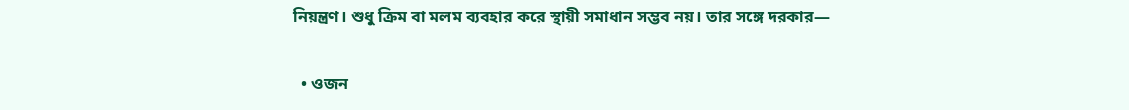নিয়ন্ত্রণ। শুধু ক্রিম বা মলম ব্যবহার করে স্থায়ী সমাধান সম্ভব নয়। তার সঙ্গে দরকার—

  • ওজন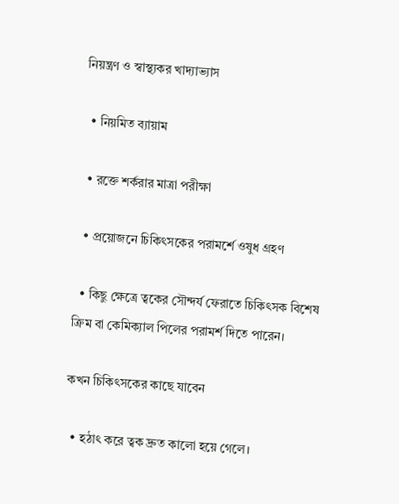নিয়ন্ত্রণ ও স্বাস্থ্যকর খাদ্যাভ্যাস

  • নিয়মিত ব্যায়াম

  • রক্তে শর্করার মাত্রা পরীক্ষা

  • প্রয়োজনে চিকিৎসকের পরামর্শে ওষুধ গ্রহণ

  • কিছু ক্ষেত্রে ত্বকের সৌন্দর্য ফেরাতে চিকিৎসক বিশেষ ক্রিম বা কেমিক্যাল পিলের পরামর্শ দিতে পারেন।

কখন চিকিৎসকের কাছে যাবেন

  • হঠাৎ করে ত্বক দ্রুত কালো হয়ে গেলে।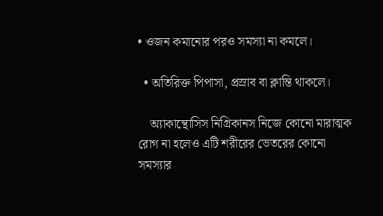• ওজন কমানোর পরও সমস্যা না কমলে।

  • অতিরিক্ত পিপাসা, প্রস্রাব বা ক্লান্তি থাকলে।

    অ্যাকান্থোসিস নিগ্রিকানস নিজে কোনো মারাত্মক রোগ না হলেও এটি শরীরের ভেতরের কোনো সমস্যার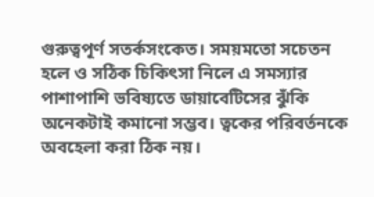গুরুত্বপূর্ণ সতর্কসংকেত। সময়মতো সচেতন হলে ও সঠিক চিকিৎসা নিলে এ সমস্যার পাশাপাশি ভবিষ্যতে ডায়াবেটিসের ঝুঁকি অনেকটাই কমানো সম্ভব। ত্বকের পরিবর্তনকে অবহেলা করা ঠিক নয়।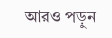আরও পড়ুন